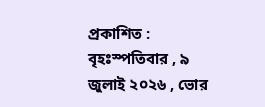প্রকাশিত : বৃহঃস্পতিবার , ৯ জুলাই ২০২৬ , ভোর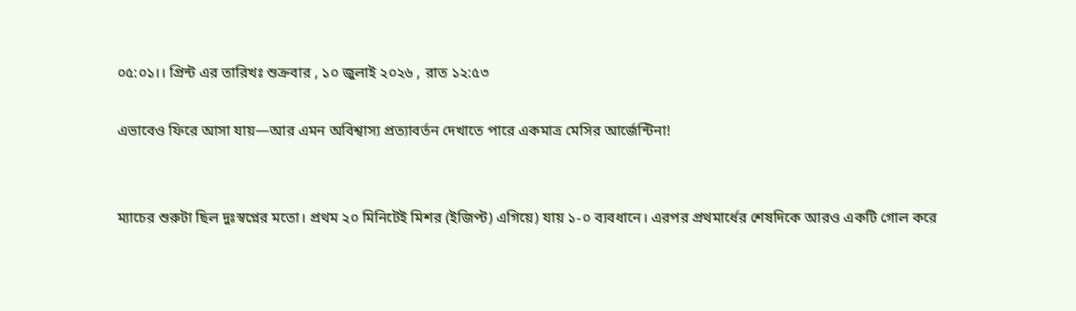০৫:০১।। প্রিন্ট এর তারিখঃ শুক্রবার , ১০ জুলাই ২০২৬ , রাত ১২:৫৩

এভাবেও ফিরে আসা যায়—আর এমন অবিশ্বাস্য প্রত্যাবর্তন দেখাতে পারে একমাত্র মেসির আর্জেন্টিনা!


ম্যাচের শুরুটা ছিল দুঃস্বপ্নের মতো। প্রথম ২০ মিনিটেই মিশর (ইজিপ্ট) এগিয়ে) যায় ১-০ ব্যবধানে। এরপর প্রথমার্ধের শেষদিকে আরও একটি গোল করে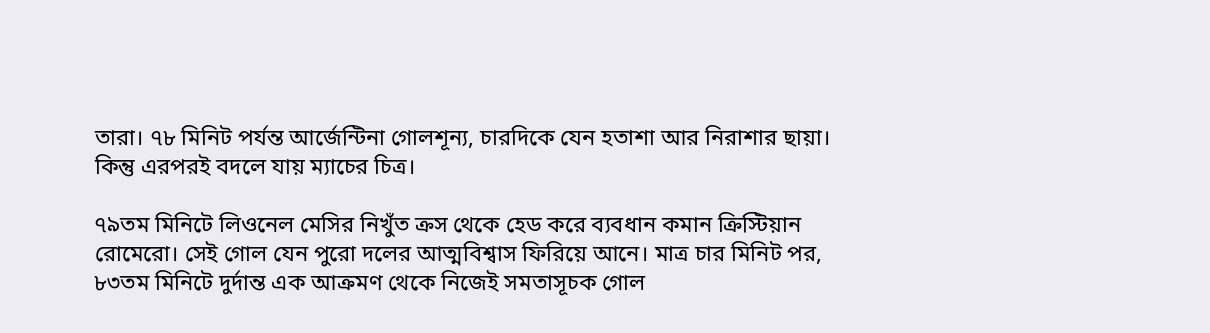তারা। ৭৮ মিনিট পর্যন্ত আর্জেন্টিনা গোলশূন্য, চারদিকে যেন হতাশা আর নিরাশার ছায়া। কিন্তু এরপরই বদলে যায় ম্যাচের চিত্র।

৭৯তম মিনিটে লিওনেল মেসির নিখুঁত ক্রস থেকে হেড করে ব্যবধান কমান ক্রিস্টিয়ান রোমেরো। সেই গোল যেন পুরো দলের আত্মবিশ্বাস ফিরিয়ে আনে। মাত্র চার মিনিট পর, ৮৩তম মিনিটে দুর্দান্ত এক আক্রমণ থেকে নিজেই সমতাসূচক গোল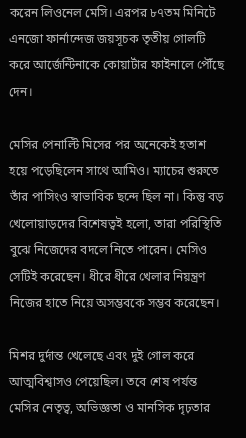করেন লিওনেল মেসি। এরপর ৮৭তম মিনিটে এনজো ফার্নান্দেজ জয়সূচক তৃতীয় গোলটি করে আর্জেন্টিনাকে কোয়ার্টার ফাইনালে পৌঁছে দেন।

মেসির পেনাল্টি মিসের পর অনেকেই হতাশ হয়ে পড়েছিলেন সাথে আমিও। ম্যাচের শুরুতে তাঁর পাসিংও স্বাভাবিক ছন্দে ছিল না। কিন্তু বড় খেলোয়াড়দের বিশেষত্বই হলো, তারা পরিস্থিতি বুঝে নিজেদের বদলে নিতে পারেন। মেসিও সেটিই করেছেন। ধীরে ধীরে খেলার নিয়ন্ত্রণ নিজের হাতে নিয়ে অসম্ভবকে সম্ভব করেছেন।

মিশর দুর্দান্ত খেলেছে এবং দুই গোল করে আত্মবিশ্বাসও পেয়েছিল। তবে শেষ পর্যন্ত মেসির নেতৃত্ব, অভিজ্ঞতা ও মানসিক দৃঢ়তার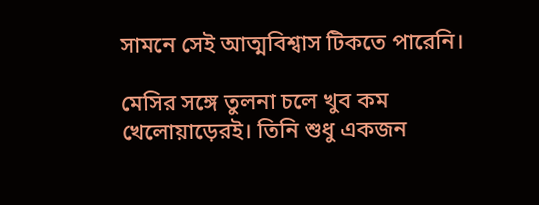সামনে সেই আত্মবিশ্বাস টিকতে পারেনি।

মেসির সঙ্গে তুলনা চলে খুব কম খেলোয়াড়েরই। তিনি শুধু একজন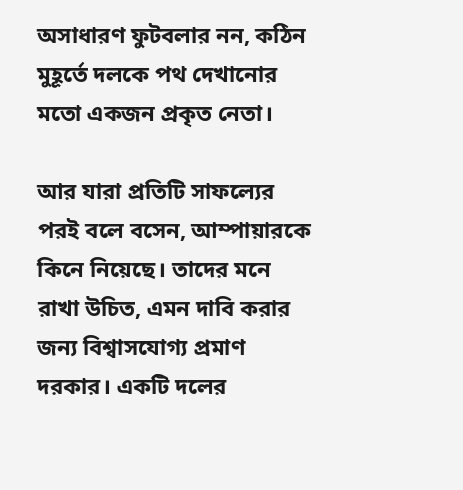অসাধারণ ফুটবলার নন, কঠিন মুহূর্তে দলকে পথ দেখানোর মতো একজন প্রকৃত নেতা।

আর যারা প্রতিটি সাফল্যের পরই বলে বসেন, আম্পায়ারকে কিনে নিয়েছে। তাদের মনে রাখা উচিত, এমন দাবি করার জন্য বিশ্বাসযোগ্য প্রমাণ দরকার। একটি দলের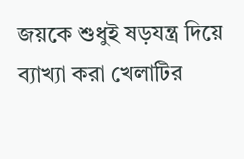জয়কে শুধুই ষড়যন্ত্র দিয়ে ব্যাখ্যা করা খেলাটির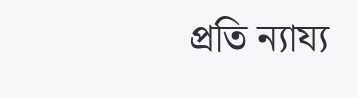প্রতি ন্যায্য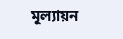মূল্যায়ন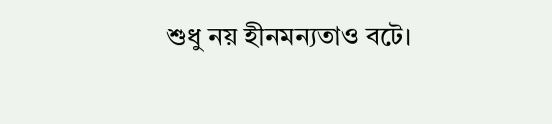শুধু নয় হীনমন্যতাও বটে।